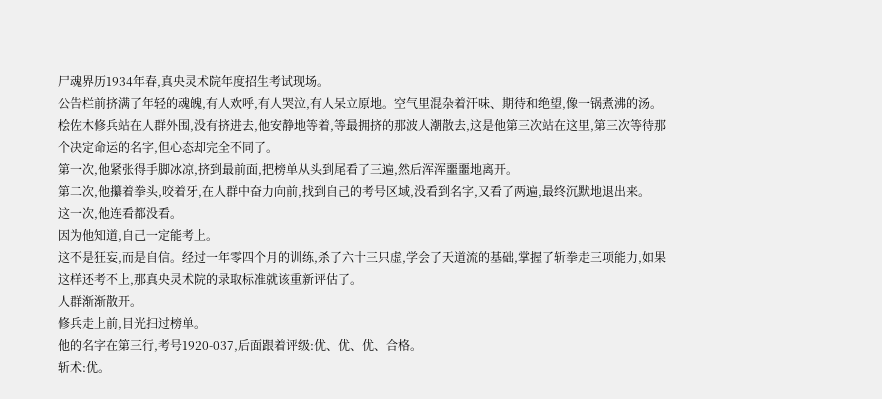尸魂界历1934年春,真央灵术院年度招生考试现场。
公告栏前挤满了年轻的魂魄,有人欢呼,有人哭泣,有人呆立原地。空气里混杂着汗味、期待和绝望,像一锅煮沸的汤。
桧佐木修兵站在人群外围,没有挤进去,他安静地等着,等最拥挤的那波人潮散去,这是他第三次站在这里,第三次等待那个决定命运的名字,但心态却完全不同了。
第一次,他紧张得手脚冰凉,挤到最前面,把榜单从头到尾看了三遍,然后浑浑噩噩地离开。
第二次,他攥着拳头,咬着牙,在人群中奋力向前,找到自己的考号区域,没看到名字,又看了两遍,最终沉默地退出来。
这一次,他连看都没看。
因为他知道,自己一定能考上。
这不是狂妄,而是自信。经过一年零四个月的训练,杀了六十三只虚,学会了天道流的基础,掌握了斩拳走三项能力,如果这样还考不上,那真央灵术院的录取标准就该重新评估了。
人群渐渐散开。
修兵走上前,目光扫过榜单。
他的名字在第三行,考号1920-037,后面跟着评级:优、优、优、合格。
斩术:优。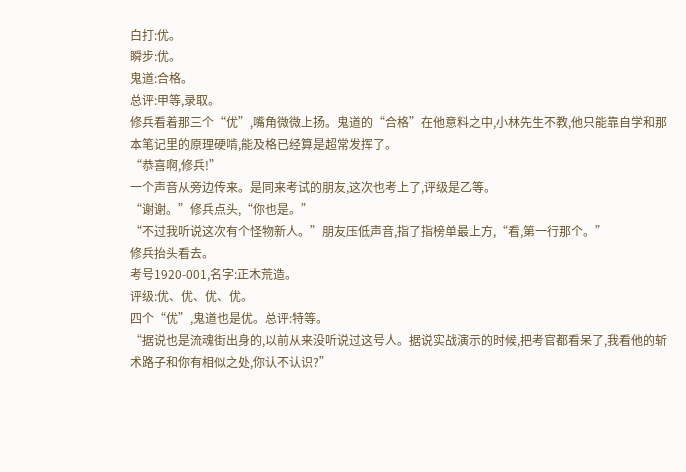白打:优。
瞬步:优。
鬼道:合格。
总评:甲等,录取。
修兵看着那三个“优”,嘴角微微上扬。鬼道的“合格”在他意料之中,小林先生不教,他只能靠自学和那本笔记里的原理硬啃,能及格已经算是超常发挥了。
“恭喜啊,修兵!”
一个声音从旁边传来。是同来考试的朋友,这次也考上了,评级是乙等。
“谢谢。”修兵点头,“你也是。”
“不过我听说这次有个怪物新人。”朋友压低声音,指了指榜单最上方,“看,第一行那个。”
修兵抬头看去。
考号1920-001,名字:正木荒造。
评级:优、优、优、优。
四个“优”,鬼道也是优。总评:特等。
“据说也是流魂街出身的,以前从来没听说过这号人。据说实战演示的时候,把考官都看呆了,我看他的斩术路子和你有相似之处,你认不认识?”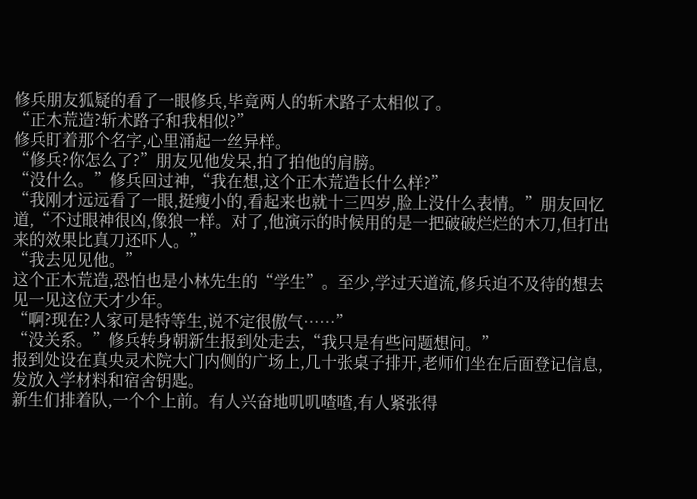修兵朋友狐疑的看了一眼修兵,毕竟两人的斩术路子太相似了。
“正木荒造?斩术路子和我相似?”
修兵盯着那个名字,心里涌起一丝异样。
“修兵?你怎么了?”朋友见他发呆,拍了拍他的肩膀。
“没什么。”修兵回过神,“我在想,这个正木荒造长什么样?”
“我刚才远远看了一眼,挺瘦小的,看起来也就十三四岁,脸上没什么表情。”朋友回忆道,“不过眼神很凶,像狼一样。对了,他演示的时候用的是一把破破烂烂的木刀,但打出来的效果比真刀还吓人。”
“我去见见他。”
这个正木荒造,恐怕也是小林先生的“学生”。至少,学过天道流,修兵迫不及待的想去见一见这位天才少年。
“啊?现在?人家可是特等生,说不定很傲气……”
“没关系。”修兵转身朝新生报到处走去,“我只是有些问题想问。”
报到处设在真央灵术院大门内侧的广场上,几十张桌子排开,老师们坐在后面登记信息,发放入学材料和宿舍钥匙。
新生们排着队,一个个上前。有人兴奋地叽叽喳喳,有人紧张得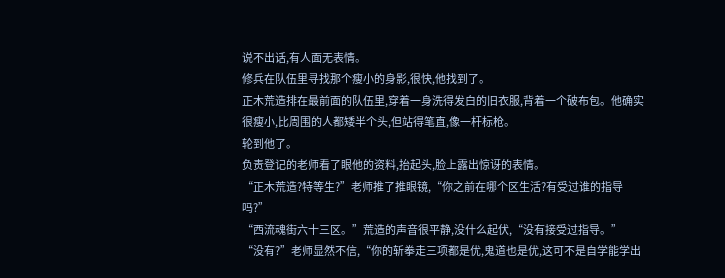说不出话,有人面无表情。
修兵在队伍里寻找那个瘦小的身影,很快,他找到了。
正木荒造排在最前面的队伍里,穿着一身洗得发白的旧衣服,背着一个破布包。他确实很瘦小,比周围的人都矮半个头,但站得笔直,像一杆标枪。
轮到他了。
负责登记的老师看了眼他的资料,抬起头,脸上露出惊讶的表情。
“正木荒造?特等生?”老师推了推眼镜,“你之前在哪个区生活?有受过谁的指导吗?”
“西流魂街六十三区。”荒造的声音很平静,没什么起伏,“没有接受过指导。”
“没有?”老师显然不信,“你的斩拳走三项都是优,鬼道也是优,这可不是自学能学出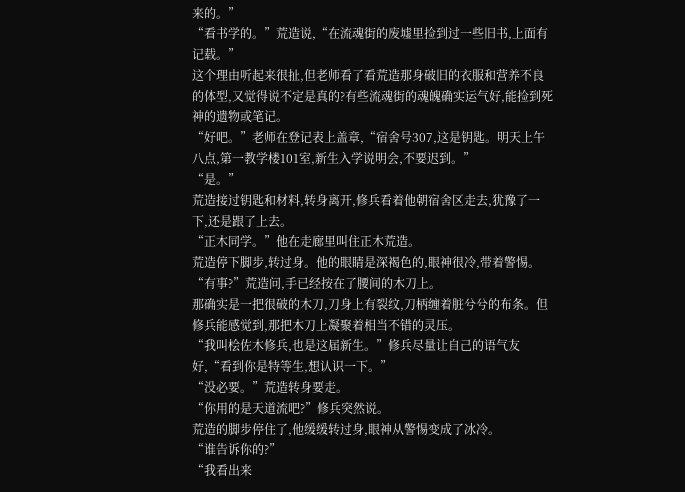来的。”
“看书学的。”荒造说,“在流魂街的废墟里捡到过一些旧书,上面有记载。”
这个理由听起来很扯,但老师看了看荒造那身破旧的衣服和营养不良的体型,又觉得说不定是真的?有些流魂街的魂魄确实运气好,能捡到死神的遗物或笔记。
“好吧。”老师在登记表上盖章,“宿舍号307,这是钥匙。明天上午八点,第一教学楼101室,新生入学说明会,不要迟到。”
“是。”
荒造接过钥匙和材料,转身离开,修兵看着他朝宿舍区走去,犹豫了一下,还是跟了上去。
“正木同学。”他在走廊里叫住正木荒造。
荒造停下脚步,转过身。他的眼睛是深褐色的,眼神很冷,带着警惕。
“有事?”荒造问,手已经按在了腰间的木刀上。
那确实是一把很破的木刀,刀身上有裂纹,刀柄缠着脏兮兮的布条。但修兵能感觉到,那把木刀上凝聚着相当不错的灵压。
“我叫桧佐木修兵,也是这届新生。”修兵尽量让自己的语气友好,“看到你是特等生,想认识一下。”
“没必要。”荒造转身要走。
“你用的是天道流吧?”修兵突然说。
荒造的脚步停住了,他缓缓转过身,眼神从警惕变成了冰冷。
“谁告诉你的?”
“我看出来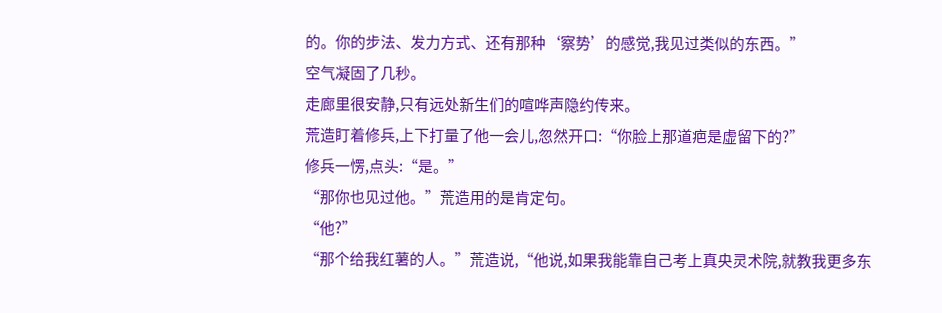的。你的步法、发力方式、还有那种‘察势’的感觉,我见过类似的东西。”
空气凝固了几秒。
走廊里很安静,只有远处新生们的喧哗声隐约传来。
荒造盯着修兵,上下打量了他一会儿,忽然开口:“你脸上那道疤是虚留下的?”
修兵一愣,点头:“是。”
“那你也见过他。”荒造用的是肯定句。
“他?”
“那个给我红薯的人。”荒造说,“他说,如果我能靠自己考上真央灵术院,就教我更多东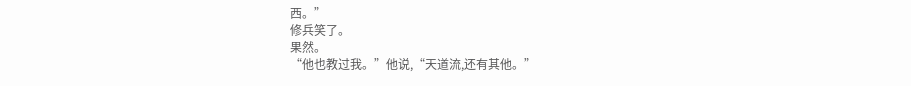西。”
修兵笑了。
果然。
“他也教过我。”他说,“天道流,还有其他。”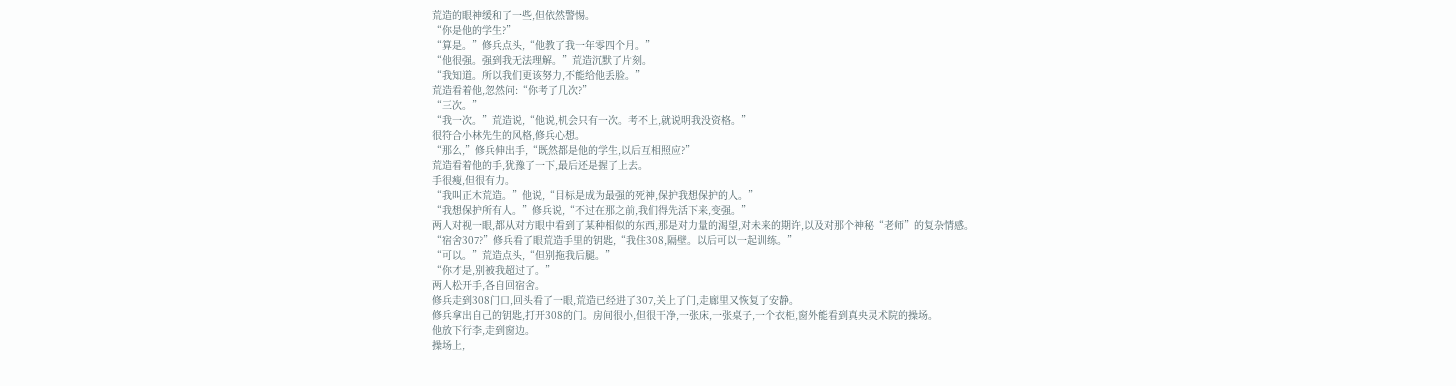荒造的眼神缓和了一些,但依然警惕。
“你是他的学生?”
“算是。”修兵点头,“他教了我一年零四个月。”
“他很强。强到我无法理解。”荒造沉默了片刻。
“我知道。所以我们更该努力,不能给他丢脸。”
荒造看着他,忽然问:“你考了几次?”
“三次。”
“我一次。”荒造说,“他说,机会只有一次。考不上,就说明我没资格。”
很符合小林先生的风格,修兵心想。
“那么,”修兵伸出手,“既然都是他的学生,以后互相照应?”
荒造看着他的手,犹豫了一下,最后还是握了上去。
手很瘦,但很有力。
“我叫正木荒造。”他说,“目标是成为最强的死神,保护我想保护的人。”
“我想保护所有人。”修兵说,“不过在那之前,我们得先活下来,变强。”
两人对视一眼,都从对方眼中看到了某种相似的东西,那是对力量的渴望,对未来的期许,以及对那个神秘“老师”的复杂情感。
“宿舍307?”修兵看了眼荒造手里的钥匙,“我住308,隔壁。以后可以一起训练。”
“可以。”荒造点头,“但别拖我后腿。”
“你才是,别被我超过了。”
两人松开手,各自回宿舍。
修兵走到308门口,回头看了一眼,荒造已经进了307,关上了门,走廊里又恢复了安静。
修兵拿出自己的钥匙,打开308的门。房间很小,但很干净,一张床,一张桌子,一个衣柜,窗外能看到真央灵术院的操场。
他放下行李,走到窗边。
操场上,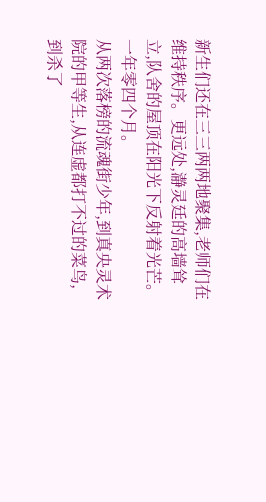新生们还在三三两两地聚集,老师们在维持秩序。更远处,瀞灵廷的高墙耸立,队舍的屋顶在阳光下反射着光芒。
一年零四个月。
从两次落榜的流魂街少年,到真央灵术院的甲等生,从连虚都打不过的菜鸟,到杀了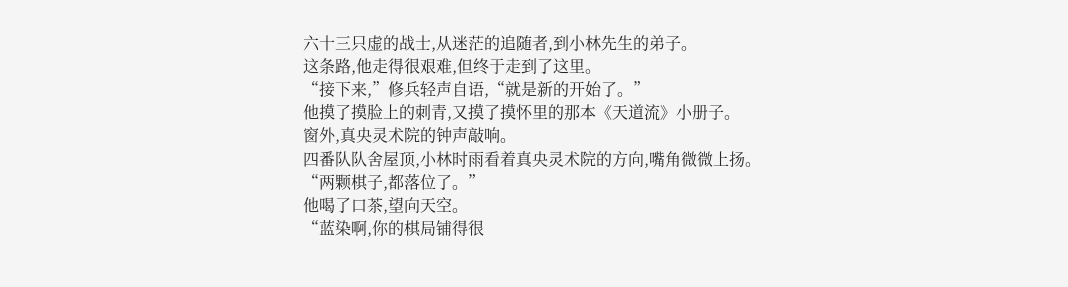六十三只虚的战士,从迷茫的追随者,到小林先生的弟子。
这条路,他走得很艰难,但终于走到了这里。
“接下来,”修兵轻声自语,“就是新的开始了。”
他摸了摸脸上的刺青,又摸了摸怀里的那本《天道流》小册子。
窗外,真央灵术院的钟声敲响。
四番队队舍屋顶,小林时雨看着真央灵术院的方向,嘴角微微上扬。
“两颗棋子,都落位了。”
他喝了口茶,望向天空。
“蓝染啊,你的棋局铺得很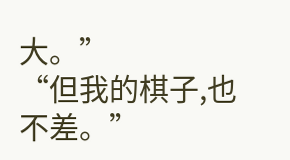大。”
“但我的棋子,也不差。”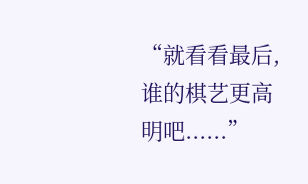“就看看最后,谁的棋艺更高明吧......”